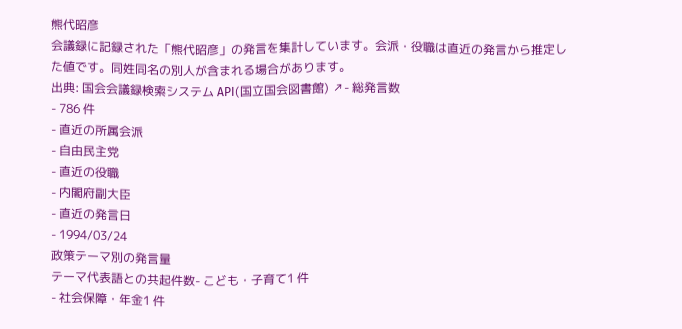熊代昭彦
会議録に記録された「熊代昭彦」の発言を集計しています。会派・役職は直近の発言から推定した値です。同姓同名の別人が含まれる場合があります。
出典: 国会会議録検索システム API(国立国会図書館) ↗- 総発言数
- 786 件
- 直近の所属会派
- 自由民主党
- 直近の役職
- 内閣府副大臣
- 直近の発言日
- 1994/03/24
政策テーマ別の発言量
テーマ代表語との共起件数- こども・子育て1 件
- 社会保障・年金1 件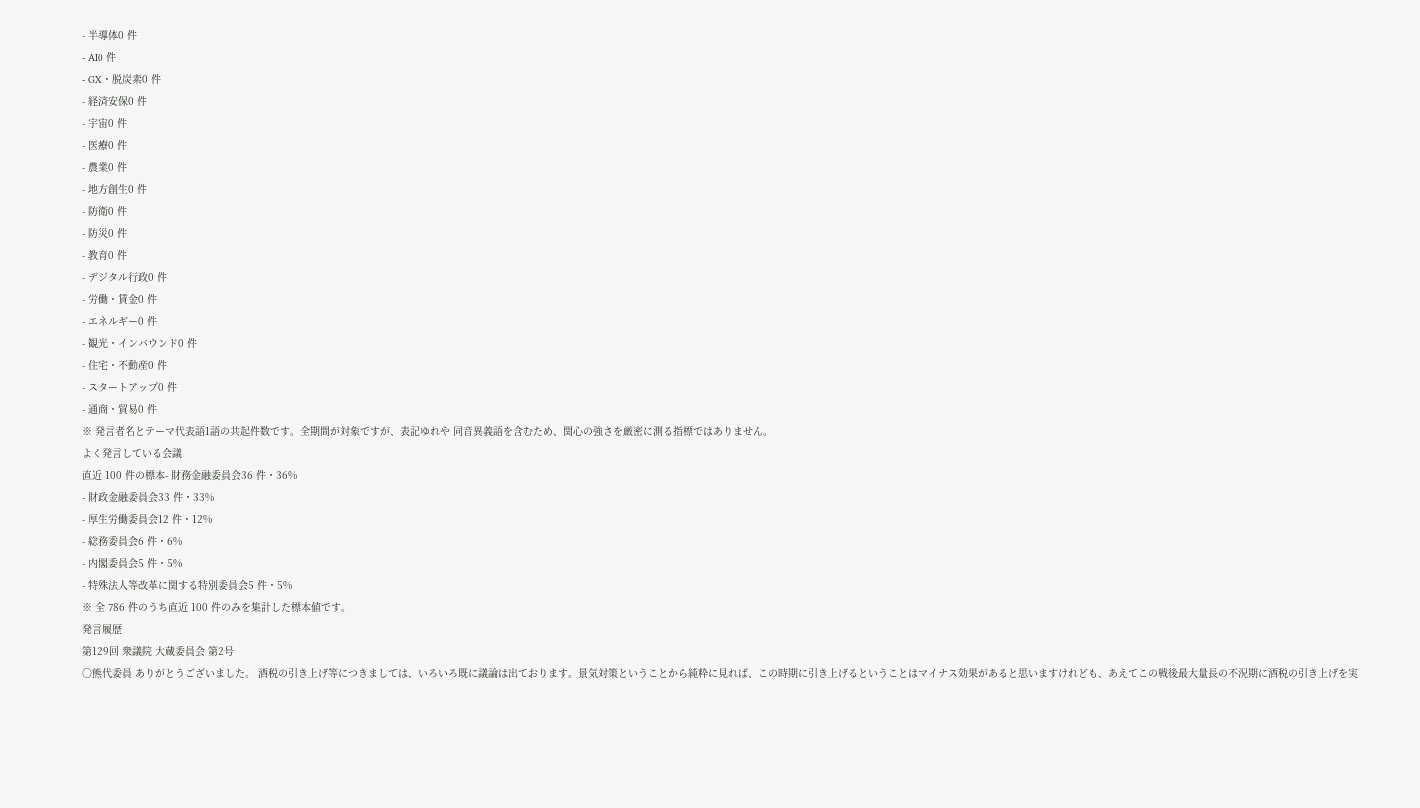- 半導体0 件
- AI0 件
- GX・脱炭素0 件
- 経済安保0 件
- 宇宙0 件
- 医療0 件
- 農業0 件
- 地方創生0 件
- 防衛0 件
- 防災0 件
- 教育0 件
- デジタル行政0 件
- 労働・賃金0 件
- エネルギー0 件
- 観光・インバウンド0 件
- 住宅・不動産0 件
- スタートアップ0 件
- 通商・貿易0 件
※ 発言者名とテーマ代表語1語の共起件数です。全期間が対象ですが、表記ゆれや 同音異義語を含むため、関心の強さを厳密に測る指標ではありません。
よく発言している会議
直近 100 件の標本- 財務金融委員会36 件・36%
- 財政金融委員会33 件・33%
- 厚生労働委員会12 件・12%
- 総務委員会6 件・6%
- 内閣委員会5 件・5%
- 特殊法人等改革に関する特別委員会5 件・5%
※ 全 786 件のうち直近 100 件のみを集計した標本値です。
発言履歴
第129回 衆議院 大蔵委員会 第2号
○熊代委員 ありがとうございました。 酒税の引き上げ等につきましては、いろいろ既に議論は出ております。景気対策ということから純粋に見れば、この時期に引き上げるということはマイナス効果があると思いますけれども、あえてこの戦後最大量長の不況期に酒税の引き上げを実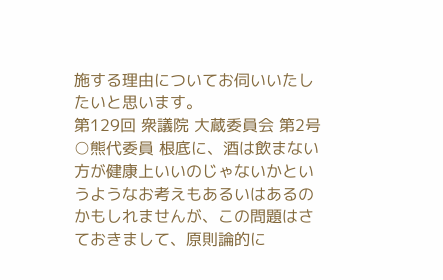施する理由についてお伺いいたしたいと思います。
第129回 衆議院 大蔵委員会 第2号
○熊代委員 根底に、酒は飲まない方が健康上いいのじゃないかというようなお考えもあるいはあるのかもしれませんが、この問題はさておきまして、原則論的に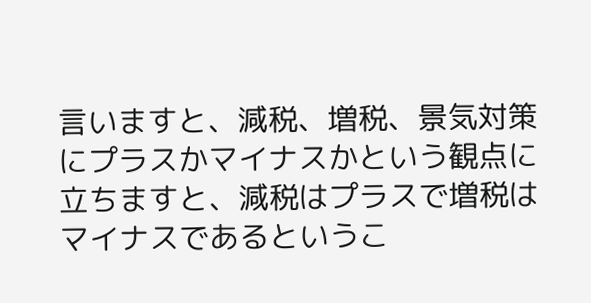言いますと、減税、増税、景気対策にプラスかマイナスかという観点に立ちますと、減税はプラスで増税はマイナスであるというこ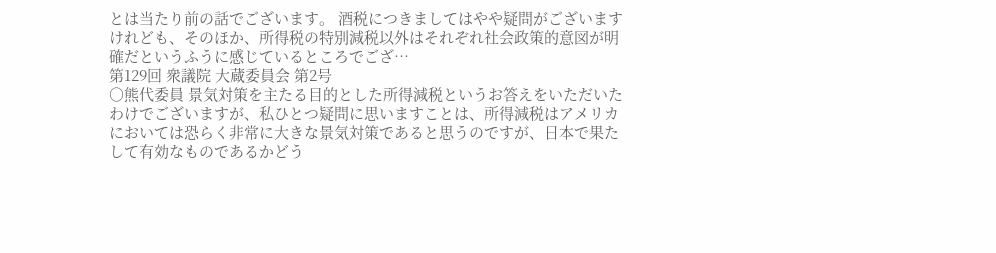とは当たり前の話でございます。 酒税につきましてはやや疑問がございますけれども、そのほか、所得税の特別減税以外はそれぞれ社会政策的意図が明確だというふうに感じているところでござ…
第129回 衆議院 大蔵委員会 第2号
○熊代委員 景気対策を主たる目的とした所得減税というお答えをいただいたわけでございますが、私ひとつ疑問に思いますことは、所得減税はアメリカにおいては恐らく非常に大きな景気対策であると思うのですが、日本で果たして有効なものであるかどう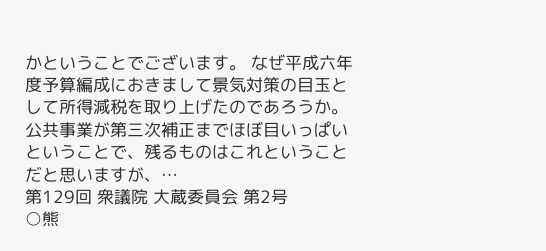かということでございます。 なぜ平成六年度予算編成におきまして景気対策の目玉として所得減税を取り上げたのであろうか。公共事業が第三次補正までほぼ目いっぱいということで、残るものはこれということだと思いますが、…
第129回 衆議院 大蔵委員会 第2号
○熊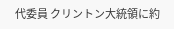代委員 クリントン大統領に約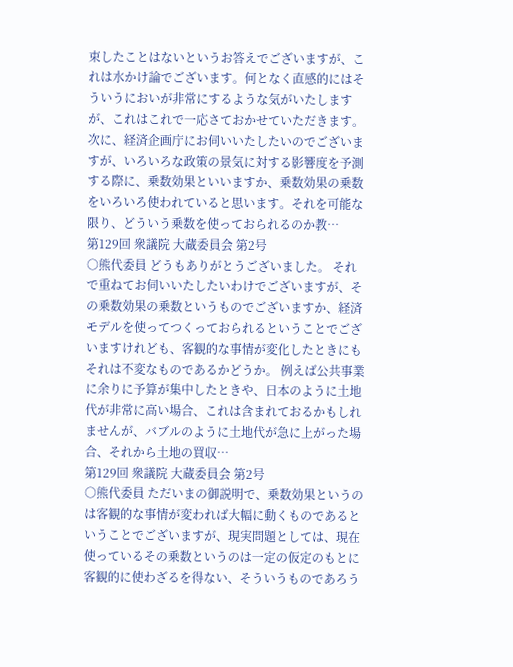束したことはないというお答えでございますが、これは水かけ論でございます。何となく直感的にはそういうにおいが非常にするような気がいたしますが、これはこれで一応さておかせていただきます。 次に、経済企画庁にお伺いいたしたいのでございますが、いろいろな政策の景気に対する影響度を予測する際に、乗数効果といいますか、乗数効果の乗数をいろいろ使われていると思います。それを可能な限り、どういう乗数を使っておられるのか教…
第129回 衆議院 大蔵委員会 第2号
○熊代委員 どうもありがとうございました。 それで重ねてお伺いいたしたいわけでございますが、その乗数効果の乗数というものでございますか、経済モデルを使ってつくっておられるということでございますけれども、客観的な事情が変化したときにもそれは不変なものであるかどうか。 例えば公共事業に余りに予算が集中したときや、日本のように土地代が非常に高い場合、これは含まれておるかもしれませんが、バブルのように土地代が急に上がった場合、それから土地の買収…
第129回 衆議院 大蔵委員会 第2号
○熊代委員 ただいまの御説明で、乗数効果というのは客観的な事情が変われば大幅に動くものであるということでございますが、現実問題としては、現在使っているその乗数というのは一定の仮定のもとに客観的に使わざるを得ない、そういうものであろう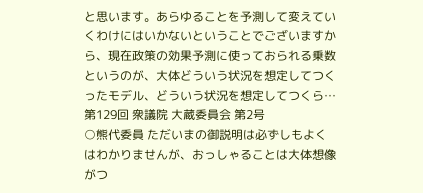と思います。あらゆることを予測して変えていくわけにはいかないということでございますから、現在政策の効果予測に使っておられる乗数というのが、大体どういう状況を想定してつくったモデル、どういう状況を想定してつくら…
第129回 衆議院 大蔵委員会 第2号
○熊代委員 ただいまの御説明は必ずしもよくはわかりませんが、おっしゃることは大体想像がつ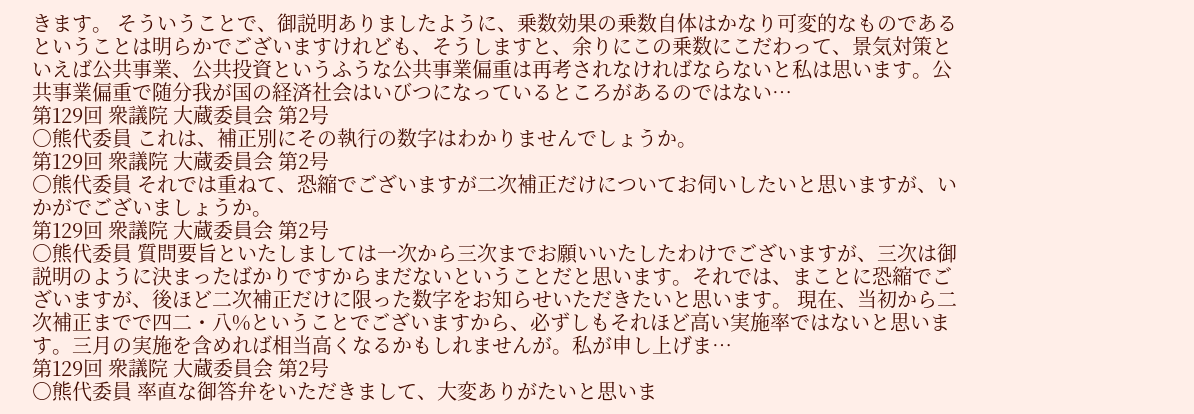きます。 そういうことで、御説明ありましたように、乗数効果の乗数自体はかなり可変的なものであるということは明らかでございますけれども、そうしますと、余りにこの乗数にこだわって、景気対策といえば公共事業、公共投資というふうな公共事業偏重は再考されなければならないと私は思います。公共事業偏重で随分我が国の経済社会はいびつになっているところがあるのではない…
第129回 衆議院 大蔵委員会 第2号
○熊代委員 これは、補正別にその執行の数字はわかりませんでしょうか。
第129回 衆議院 大蔵委員会 第2号
○熊代委員 それでは重ねて、恐縮でございますが二次補正だけについてお伺いしたいと思いますが、いかがでございましょうか。
第129回 衆議院 大蔵委員会 第2号
○熊代委員 質問要旨といたしましては一次から三次までお願いいたしたわけでございますが、三次は御説明のように決まったばかりですからまだないということだと思います。それでは、まことに恐縮でございますが、後ほど二次補正だけに限った数字をお知らせいただきたいと思います。 現在、当初から二次補正までで四二・八%ということでございますから、必ずしもそれほど高い実施率ではないと思います。三月の実施を含めれば相当高くなるかもしれませんが。私が申し上げま…
第129回 衆議院 大蔵委員会 第2号
○熊代委員 率直な御答弁をいただきまして、大変ありがたいと思いま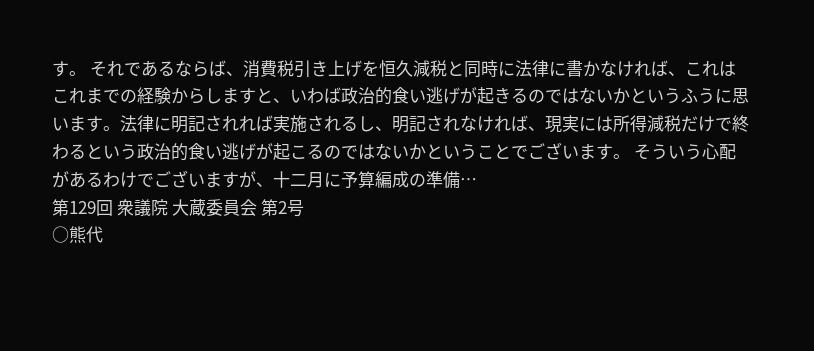す。 それであるならば、消費税引き上げを恒久減税と同時に法律に書かなければ、これはこれまでの経験からしますと、いわば政治的食い逃げが起きるのではないかというふうに思います。法律に明記されれば実施されるし、明記されなければ、現実には所得減税だけで終わるという政治的食い逃げが起こるのではないかということでございます。 そういう心配があるわけでございますが、十二月に予算編成の準備…
第129回 衆議院 大蔵委員会 第2号
○熊代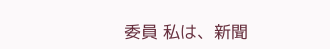委員 私は、新聞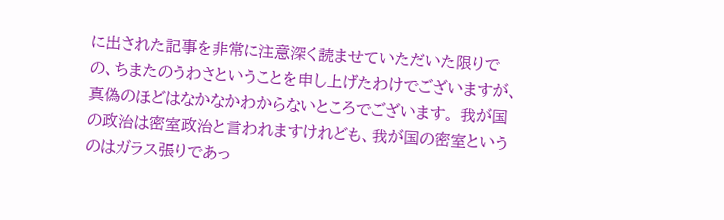に出された記事を非常に注意深く読ませていただいた限りでの、ちまたのうわさということを申し上げたわけでございますが、真偽のほどはなかなかわからないところでございます。 我が国の政治は密室政治と言われますけれども、我が国の密室というのはガラス張りであっ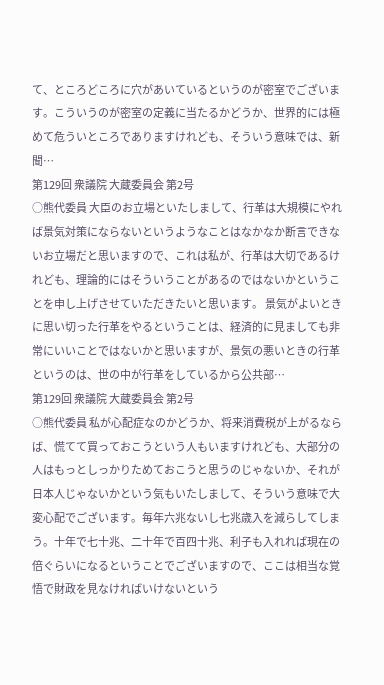て、ところどころに穴があいているというのが密室でございます。こういうのが密室の定義に当たるかどうか、世界的には極めて危ういところでありますけれども、そういう意味では、新聞…
第129回 衆議院 大蔵委員会 第2号
○熊代委員 大臣のお立場といたしまして、行革は大規模にやれば景気対策にならないというようなことはなかなか断言できないお立場だと思いますので、これは私が、行革は大切であるけれども、理論的にはそういうことがあるのではないかということを申し上げさせていただきたいと思います。 景気がよいときに思い切った行革をやるということは、経済的に見ましても非常にいいことではないかと思いますが、景気の悪いときの行革というのは、世の中が行革をしているから公共部…
第129回 衆議院 大蔵委員会 第2号
○熊代委員 私が心配症なのかどうか、将来消費税が上がるならば、慌てて買っておこうという人もいますけれども、大部分の人はもっとしっかりためておこうと思うのじゃないか、それが日本人じゃないかという気もいたしまして、そういう意味で大変心配でございます。毎年六兆ないし七兆歳入を減らしてしまう。十年で七十兆、二十年で百四十兆、利子も入れれば現在の倍ぐらいになるということでございますので、ここは相当な覚悟で財政を見なければいけないという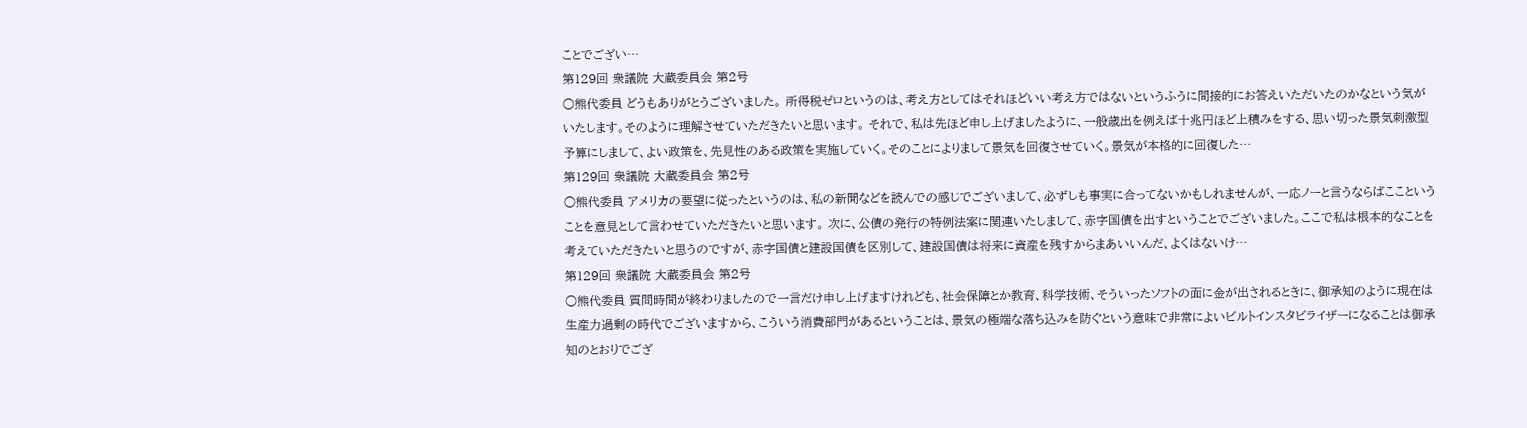ことでござい…
第129回 衆議院 大蔵委員会 第2号
○熊代委員 どうもありがとうございました。 所得税ゼロというのは、考え方としてはそれほどいい考え方ではないというふうに間接的にお答えいただいたのかなという気がいたします。そのように理解させていただきたいと思います。 それで、私は先ほど申し上げましたように、一般歳出を例えば十兆円ほど上積みをする、思い切った景気刺激型予算にしまして、よい政策を、先見性のある政策を実施していく。そのことによりまして景気を回復させていく。景気が本格的に回復した…
第129回 衆議院 大蔵委員会 第2号
○熊代委員 アメリカの要望に従ったというのは、私の新聞などを読んでの感じでございまして、必ずしも事実に合ってないかもしれませんが、一応ノーと言うならばここということを意見として言わせていただきたいと思います。 次に、公債の発行の特例法案に関連いたしまして、赤字国債を出すということでございました。ここで私は根本的なことを考えていただきたいと思うのですが、赤字国債と建設国債を区別して、建設国債は将来に資産を残すからまあいいんだ、よくはないけ…
第129回 衆議院 大蔵委員会 第2号
○熊代委員 質問時間が終わりましたので一言だけ申し上げますけれども、社会保障とか教育、科学技術、そういったソフトの面に金が出されるときに、御承知のように現在は生産力過剰の時代でございますから、こういう消費部門があるということは、景気の極端な落ち込みを防ぐという意味で非常によいビルトインスタビライザーになることは御承知のとおりでござ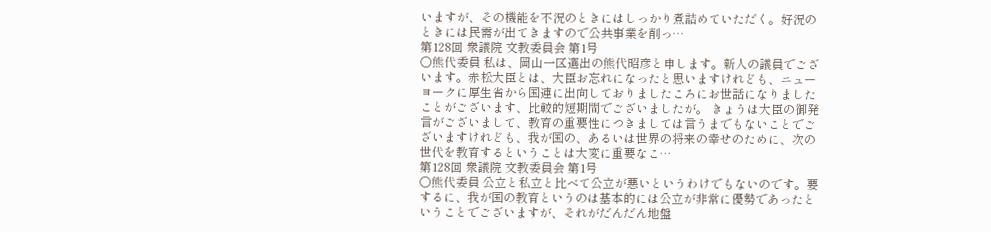いますが、その機能を不況のときにはしっかり煮詰めていただく。好況のときには民需が出てきますので公共事業を削っ…
第128回 衆議院 文教委員会 第1号
○熊代委員 私は、岡山一区選出の熊代昭彦と申します。新人の議員でございます。赤松大臣とは、大臣お忘れになったと思いますけれども、ニューヨークに厚生省から国連に出向しておりましたころにお世話になりましたことがございます、比較的短期間でございましたが。 きょうは大臣の御発言がございまして、教育の重要性につきましては言うまでもないことでございますけれども、我が国の、あるいは世界の将来の幸せのために、次の世代を教育するということは大変に重要なこ…
第128回 衆議院 文教委員会 第1号
○熊代委員 公立と私立と比べて公立が悪いというわけでもないのです。要するに、我が国の教育というのは基本的には公立が非常に優勢であったということでございますが、それがだんだん地盤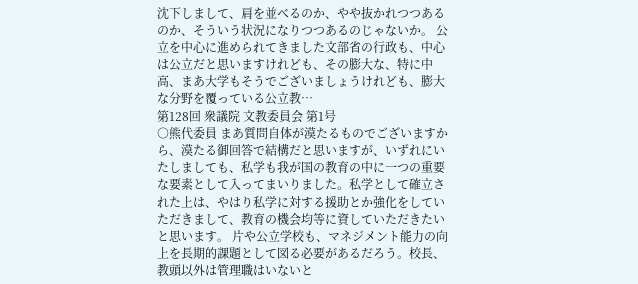沈下しまして、肩を並べるのか、やや抜かれつつあるのか、そういう状況になりつつあるのじゃないか。 公立を中心に進められてきました文部省の行政も、中心は公立だと思いますけれども、その膨大な、特に中高、まあ大学もそうでございましょうけれども、膨大な分野を覆っている公立教…
第128回 衆議院 文教委員会 第1号
○熊代委員 まあ質問自体が漠たるものでございますから、漠たる御回答で結構だと思いますが、いずれにいたしましても、私学も我が国の教育の中に一つの重要な要素として入ってまいりました。私学として確立された上は、やはり私学に対する援助とか強化をしていただきまして、教育の機会均等に資していただきたいと思います。 片や公立学校も、マネジメント能力の向上を長期的課題として図る必要があるだろう。校長、教頭以外は管理職はいないと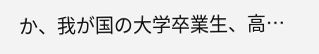か、我が国の大学卒業生、高…